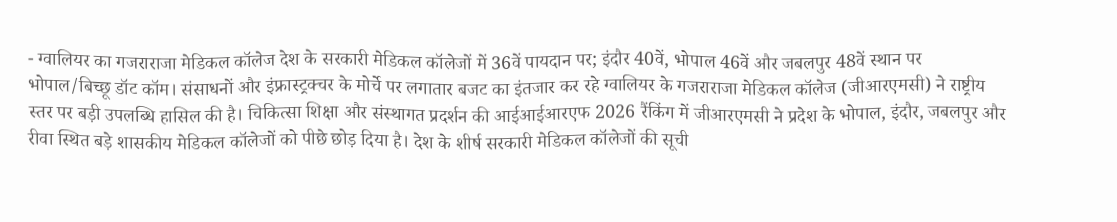- ग्वालियर का गजराराजा मेडिकल कॉलेज देश के सरकारी मेडिकल कॉलेजों में 36वें पायदान पर; इंदौर 40वें, भोपाल 46वें और जबलपुर 48वें स्थान पर
भोपाल/बिच्छू डॉट कॉम। संसाधनों और इंफ्रास्ट्रक्चर के मोर्चे पर लगातार बजट का इंतजार कर रहे ग्वालियर के गजराराजा मेडिकल कॉलेज (जीआरएमसी) ने राष्ट्रीय स्तर पर बड़ी उपलब्धि हासिल की है। चिकित्सा शिक्षा और संस्थागत प्रदर्शन की आईआईआरएफ 2026 रैंकिंग में जीआरएमसी ने प्रदेश के भोपाल, इंदौर, जबलपुर और रीवा स्थित बड़े शासकीय मेडिकल कॉलेजों को पीछे छोड़ दिया है। देश के शीर्ष सरकारी मेडिकल कॉलेजों की सूची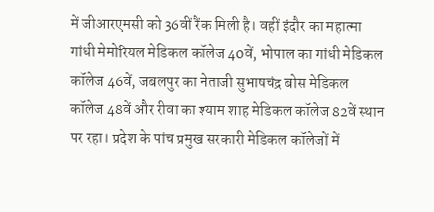में जीआरएमसी को 36वीं रैंक मिली है। वहीं इंदौर का महात्मा गांधी मेमोरियल मेडिकल कॉलेज 40वें, भोपाल का गांधी मेडिकल कॉलेज 46वें, जबलपुर का नेताजी सुभाषचंद्र बोस मेडिकल कॉलेज 48वें और रीवा का श्याम शाह मेडिकल कॉलेज 82वें स्थान पर रहा। प्रदेश के पांच प्रमुख सरकारी मेडिकल कॉलेजों में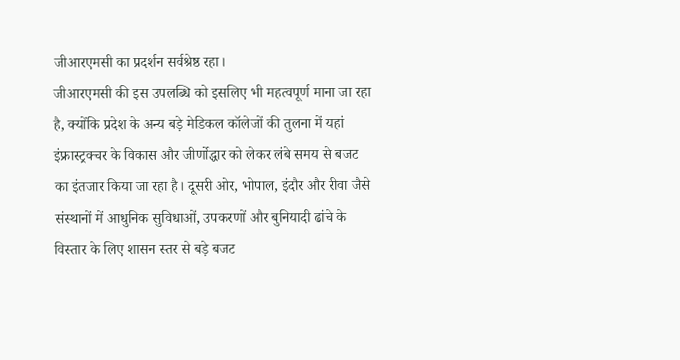जीआरएमसी का प्रदर्शन सर्वश्रेष्ठ रहा।
जीआरएमसी की इस उपलब्धि को इसलिए भी महत्वपूर्ण माना जा रहा है, क्योंकि प्रदेश के अन्य बड़े मेडिकल कॉलेजों की तुलना में यहां इंफ्रास्ट्रक्चर के विकास और जीर्णोद्धार को लेकर लंबे समय से बजट का इंतजार किया जा रहा है। दूसरी ओर, भोपाल, इंदौर और रीवा जैसे संस्थानों में आधुनिक सुविधाओं, उपकरणों और बुनियादी ढांचे के विस्तार के लिए शासन स्तर से बड़े बजट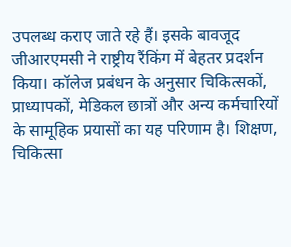उपलब्ध कराए जाते रहे हैं। इसके बावजूद जीआरएमसी ने राष्ट्रीय रैंकिंग में बेहतर प्रदर्शन किया। कॉलेज प्रबंधन के अनुसार चिकित्सकों, प्राध्यापकों, मेडिकल छात्रों और अन्य कर्मचारियों के सामूहिक प्रयासों का यह परिणाम है। शिक्षण, चिकित्सा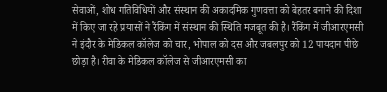सेवाओं, शोध गतिविधियों और संस्थान की अकादमिक गुणवत्ता को बेहतर बनाने की दिशा में किए जा रहे प्रयासों ने रैंकिंग में संस्थान की स्थिति मजबूत की है। रैंकिंग में जीआरएमसी ने इंदौर के मेडिकल कॉलेज को चार, भोपाल को दस और जबलपुर को 12 पायदान पीछे छोड़ा है। रीवा के मेडिकल कॉलेज से जीआरएमसी का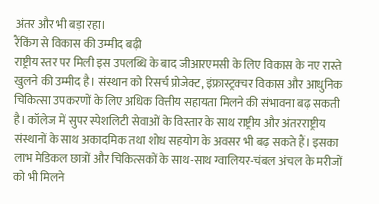अंतर और भी बड़ा रहा।
रैंकिंग से विकास की उम्मीद बढ़ी
राष्ट्रीय स्तर पर मिली इस उपलब्धि के बाद जीआरएमसी के लिए विकास के नए रास्ते खुलने की उम्मीद है। संस्थान को रिसर्च प्रोजेक्ट, इंफ्रास्ट्रक्चर विकास और आधुनिक चिकित्सा उपकरणों के लिए अधिक वित्तीय सहायता मिलने की संभावना बढ़ सकती है। कॉलेज में सुपर स्पेशलिटी सेवाओं के विस्तार के साथ राष्ट्रीय और अंतरराष्ट्रीय संस्थानों के साथ अकादमिक तथा शोध सहयोग के अवसर भी बढ़ सकते हैं। इसका लाभ मेडिकल छात्रों और चिकित्सकों के साथ-साथ ग्वालियर-चंबल अंचल के मरीजों को भी मिलने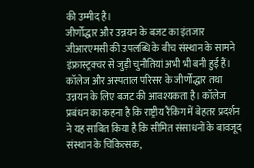की उम्मीद है।
जीर्णोद्धार और उन्नयन के बजट का इंतजार
जीआरएमसी की उपलब्धि के बीच संस्थान के सामने इंफ्रास्ट्रक्चर से जुड़ी चुनौतियां अभी भी बनी हुई हैं। कॉलेज और अस्पताल परिसर के जीर्णोद्धार तथा उन्नयन के लिए बजट की आवश्यकता है। कॉलेज प्रबंधन का कहना है कि राष्ट्रीय रैंकिंग में बेहतर प्रदर्शन ने यह साबित किया है कि सीमित संसाधनों के बावजूद संस्थान के चिकित्सक,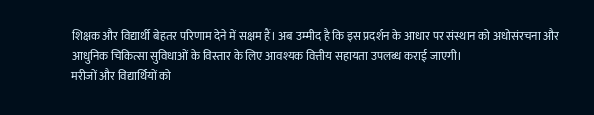शिक्षक और विद्यार्थी बेहतर परिणाम देने में सक्षम हैं। अब उम्मीद है कि इस प्रदर्शन के आधार पर संस्थान को अधोसंरचना और आधुनिक चिकित्सा सुविधाओं के विस्तार के लिए आवश्यक वित्तीय सहायता उपलब्ध कराई जाएगी।
मरीजों और विद्यार्थियों को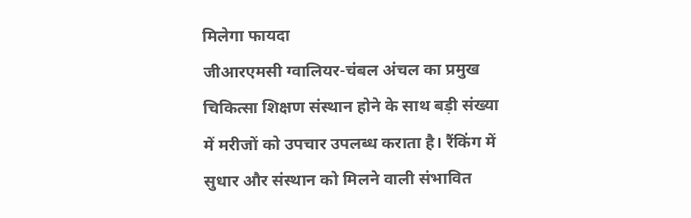मिलेगा फायदा
जीआरएमसी ग्वालियर-चंबल अंचल का प्रमुख चिकित्सा शिक्षण संस्थान होने के साथ बड़ी संख्या में मरीजों को उपचार उपलब्ध कराता है। रैंकिंग में सुधार और संस्थान को मिलने वाली संभावित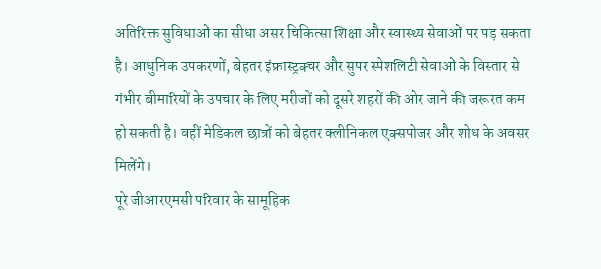अतिरिक्त सुविधाओं का सीधा असर चिकित्सा शिक्षा और स्वास्थ्य सेवाओं पर पड़ सकता है। आधुनिक उपकरणों, बेहतर इंफ्रास्ट्रक्चर और सुपर स्पेशलिटी सेवाओं के विस्तार से गंभीर बीमारियों के उपचार के लिए मरीजों को दूसरे शहरों की ओर जाने की जरूरत कम हो सकती है। वहीं मेडिकल छात्रों को बेहतर क्लीनिकल एक्सपोजर और शोध के अवसर मिलेंगे।
पूरे जीआरएमसी परिवार के सामूहिक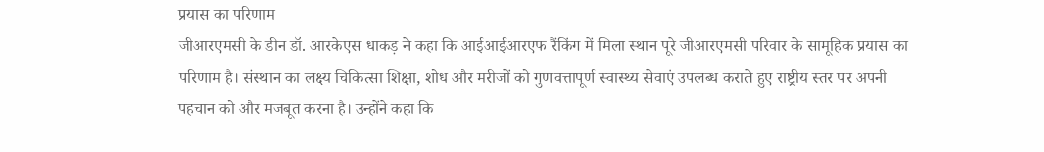प्रयास का परिणाम
जीआरएमसी के डीन डॉ. आरकेएस धाकड़ ने कहा कि आईआईआरएफ रैंकिंग में मिला स्थान पूरे जीआरएमसी परिवार के सामूहिक प्रयास का परिणाम है। संस्थान का लक्ष्य चिकित्सा शिक्षा, शोध और मरीजों को गुणवत्तापूर्ण स्वास्थ्य सेवाएं उपलब्ध कराते हुए राष्ट्रीय स्तर पर अपनी पहचान को और मजबूत करना है। उन्होंने कहा कि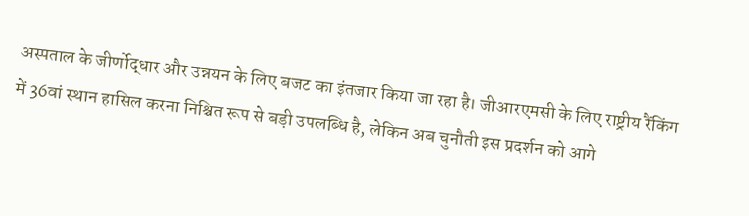अस्पताल के जीर्णोद्धार और उन्नयन के लिए बजट का इंतजार किया जा रहा है। जीआरएमसी के लिए राष्ट्रीय रैंकिंग में 36वां स्थान हासिल करना निश्चित रूप से बड़ी उपलब्धि है, लेकिन अब चुनौती इस प्रदर्शन को आगे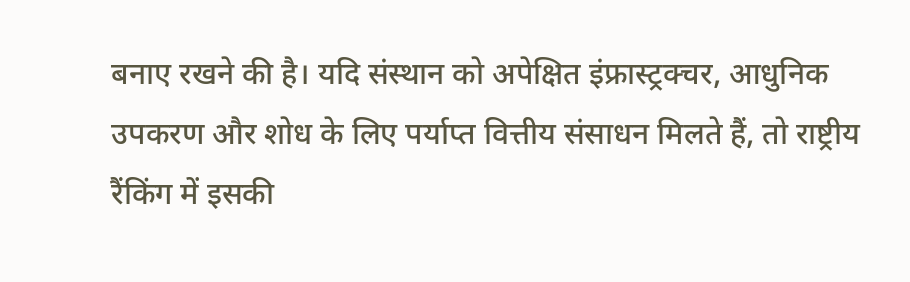बनाए रखने की है। यदि संस्थान को अपेक्षित इंफ्रास्ट्रक्चर, आधुनिक उपकरण और शोध के लिए पर्याप्त वित्तीय संसाधन मिलते हैं, तो राष्ट्रीय रैंकिंग में इसकी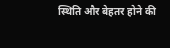स्थिति और बेहतर होने की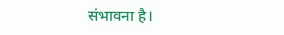संभावना है।